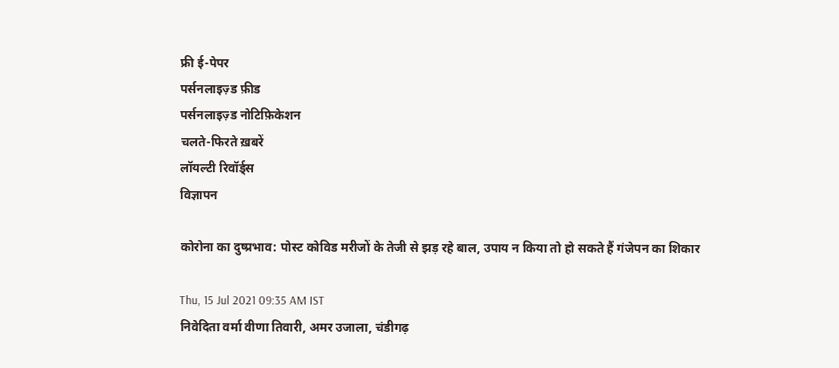फ्री ई-पेपर
पर्सनलाइज़्ड फ़ीड
पर्सनलाइज़्ड नोटिफ़िकेशन
चलते-फिरते ख़बरें
लॉयल्टी रिवॉर्ड्स
विज्ञापन

कोरोना का दुष्प्रभाव: पोस्ट कोविड मरीजों के तेजी से झड़ रहे बाल, उपाय न किया तो हो सकते हैं गंजेपन का शिकार

Thu, 15 Jul 2021 09:35 AM IST
निवेदिता वर्मा वीणा तिवारी, अमर उजाला, चंडीगढ़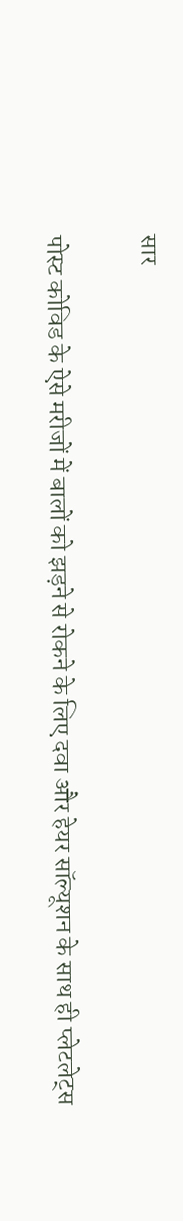सार

पोस्ट कोविड के ऐसे मरीजों में बालों को झड़ने से रोकने के लिए दवा और हेयर सॉल्यूशन के साथ ही प्लेटलेट्स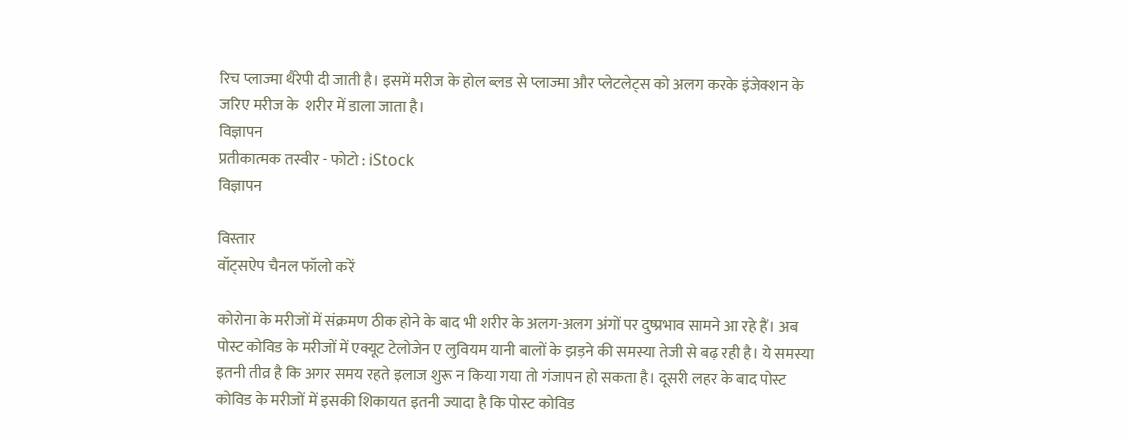रिच प्लाज्मा थैरेपी दी जाती है। इसमें मरीज के होल ब्लड से प्लाज्मा और प्लेटलेट्स को अलग करके इंजेक्शन के जरिए मरीज के  शरीर में डाला जाता है।
विज्ञापन
प्रतीकात्मक तस्वीर - फोटो : iStock
विज्ञापन

विस्तार
वॉट्सऐप चैनल फॉलो करें

कोरोना के मरीजों में संक्रमण ठीक होने के बाद भी शरीर के अलग-अलग अंगों पर दुष्प्रभाव सामने आ रहे हैं। अब पोस्ट कोविड के मरीजों में एक्यूट टेलोजेन ए लुवियम यानी बालों के झड़ने की समस्या तेजी से बढ़ रही है। ये समस्या इतनी तीव्र है कि अगर समय रहते इलाज शुरू न किया गया तो गंजापन हो सकता है। दूसरी लहर के बाद पोस्ट कोविड के मरीजों में इसकी शिकायत इतनी ज्यादा है कि पोस्ट कोविड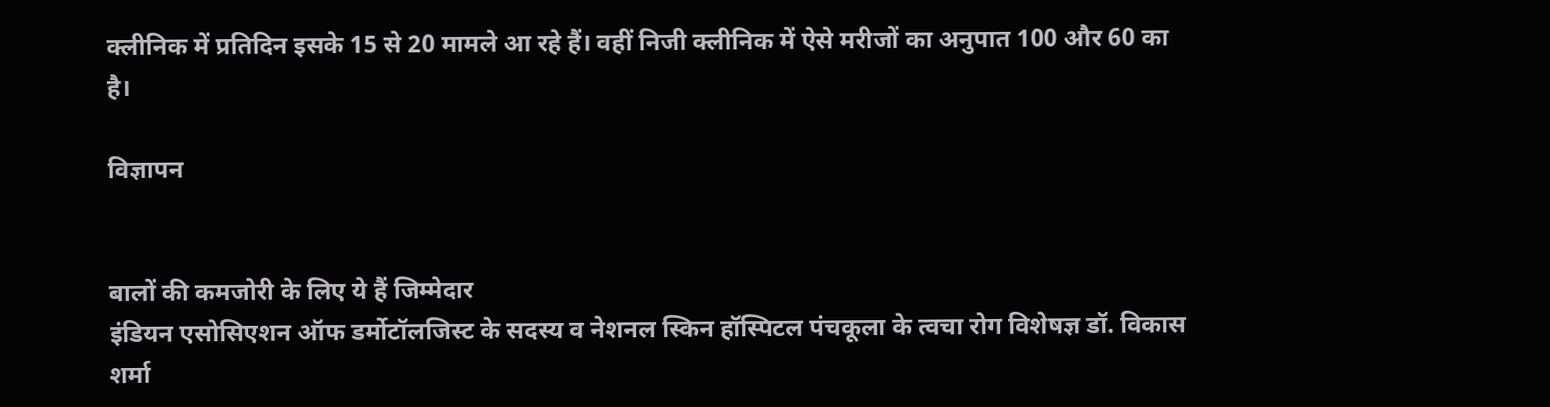क्लीनिक में प्रतिदिन इसके 15 से 20 मामले आ रहे हैं। वहीं निजी क्लीनिक में ऐसे मरीजों का अनुपात 100 और 60 का है।

विज्ञापन


बालों की कमजोरी के लिए ये हैं जिम्मेदार
इंडियन एसोसिएशन ऑफ डर्मोटॉलजिस्ट के सदस्य व नेशनल स्किन हॉस्पिटल पंचकूला के त्वचा रोग विशेषज्ञ डॉ. विकास शर्मा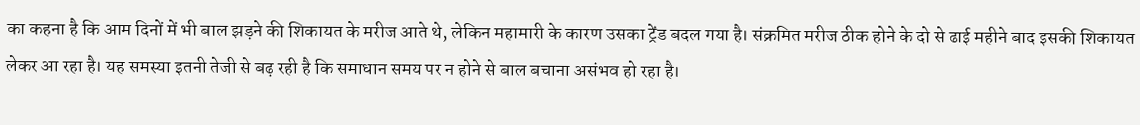का कहना है कि आम दिनों में भी बाल झड़ने की शिकायत के मरीज आते थे, लेकिन महामारी के कारण उसका ट्रेंड बदल गया है। संक्रमित मरीज ठीक होने के दो से ढाई महीने बाद इसकी शिकायत लेकर आ रहा है। यह समस्या इतनी तेजी से बढ़ रही है कि समाधान समय पर न होने से बाल बचाना असंभव हो रहा है।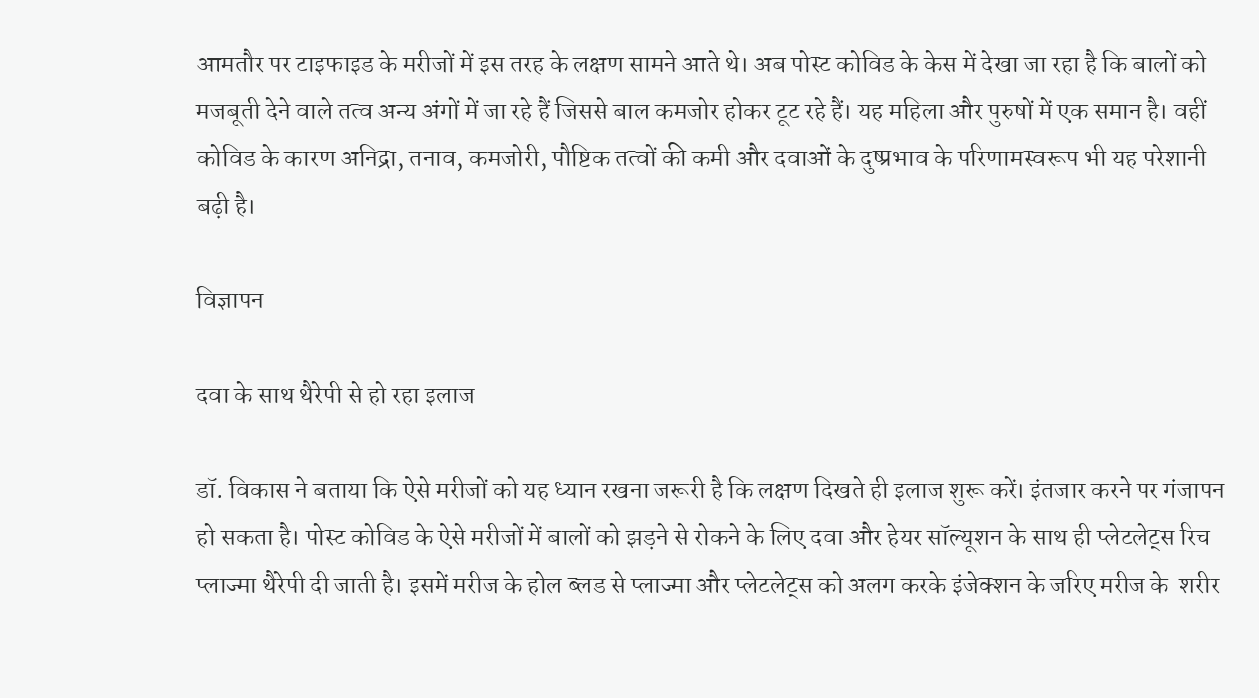आमतौर पर टाइफाइड के मरीजों में इस तरह के लक्षण सामने आते थे। अब पोस्ट कोविड के केस में देखा जा रहा है कि बालों को मजबूती देने वाले तत्व अन्य अंगों में जा रहे हैं जिससे बाल कमजोर होकर टूट रहे हैं। यह महिला और पुरुषों में एक समान है। वहीं कोविड के कारण अनिद्रा, तनाव, कमजोरी, पौष्टिक तत्वों की कमी और दवाओं के दुष्प्रभाव के परिणामस्वरूप भी यह परेशानी बढ़ी है।

विज्ञापन

दवा के साथ थैरेपी से हो रहा इलाज

डॉ. विकास ने बताया कि ऐसे मरीजों को यह ध्यान रखना जरूरी है कि लक्षण दिखते ही इलाज शुरू करें। इंतजार करने पर गंजापन हो सकता है। पोस्ट कोविड के ऐसे मरीजों में बालों को झड़ने से रोकने के लिए दवा और हेयर सॉल्यूशन के साथ ही प्लेटलेट्स रिच प्लाज्मा थैरेपी दी जाती है। इसमें मरीज के होल ब्लड से प्लाज्मा और प्लेटलेट्स को अलग करके इंजेक्शन के जरिए मरीज के  शरीर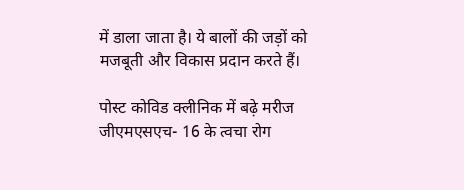में डाला जाता है। ये बालों की जड़ों को मजबूती और विकास प्रदान करते हैं।

पोस्ट कोविड क्लीनिक में बढ़े मरीज
जीएमएसएच- 16 के त्वचा रोग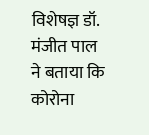विशेषज्ञ डॉ. मंजीत पाल ने बताया कि कोरोना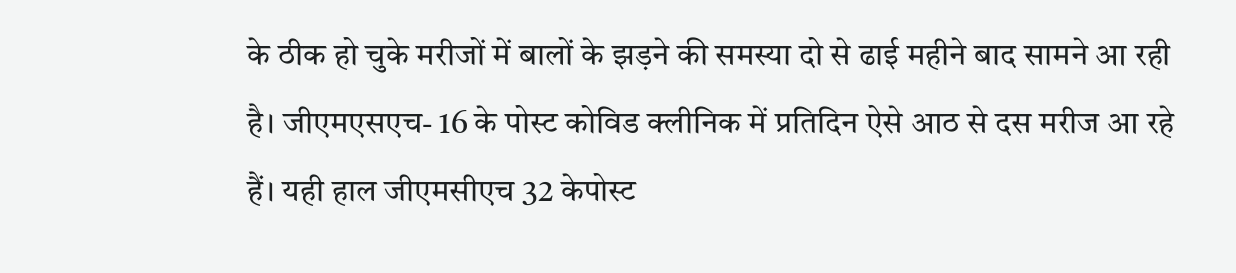के ठीक हो चुके मरीजों में बालों के झड़ने की समस्या दो से ढाई महीने बाद सामने आ रही है। जीएमएसएच- 16 के पोस्ट कोविड क्लीनिक में प्रतिदिन ऐसे आठ से दस मरीज आ रहे हैं। यही हाल जीएमसीएच 32 केपोस्ट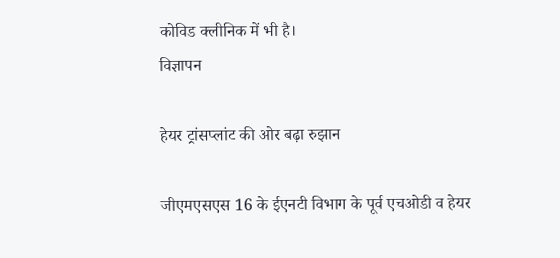कोविड क्लीनिक में भी है।
विज्ञापन

हेयर ट्रांसप्लांट की ओर बढ़ा रुझान

जीएमएसएस 16 के ईएनटी विभाग के पूर्व एचओडी व हेयर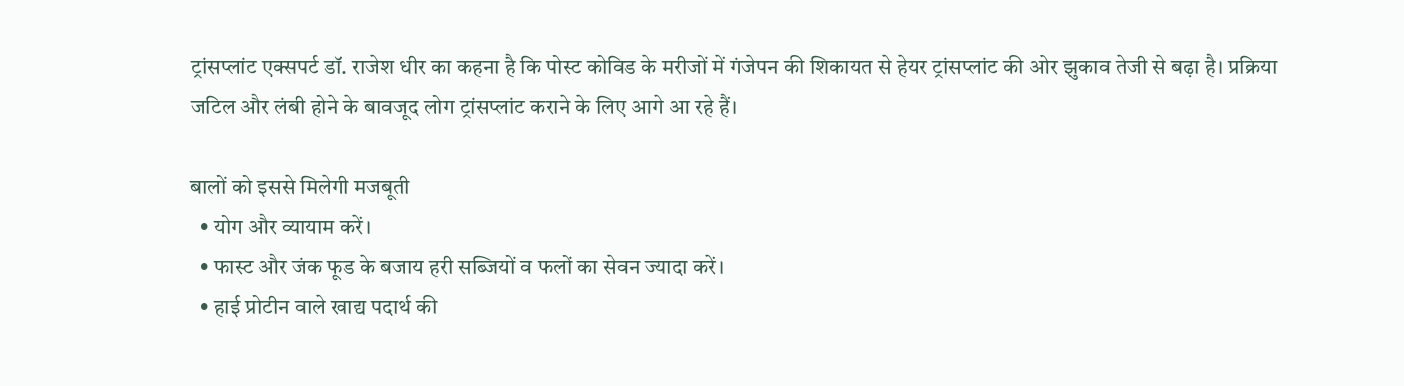ट्रांसप्लांट एक्सपर्ट डॉ. राजेश धीर का कहना है कि पोस्ट कोविड के मरीजों में गंजेपन की शिकायत से हेयर ट्रांसप्लांट की ओर झुकाव तेजी से बढ़ा है। प्रक्रिया जटिल और लंबी होने के बावजूद लोग ट्रांसप्लांट कराने के लिए आगे आ रहे हैं।

बालों को इससे मिलेगी मजबूती
  • योग और व्यायाम करें।
  • फास्ट और जंक फूड के बजाय हरी सब्जियों व फलों का सेवन ज्यादा करें।
  • हाई प्रोटीन वाले खाद्य पदार्थ की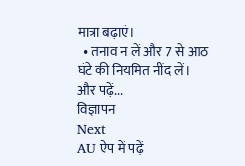मात्रा बढ़ाएं।
  • तनाव न लें और 7 से आठ घंटे की नियमित नींद लें।
और पढ़ें...
विज्ञापन
Next
AU ऐप में पढ़ें